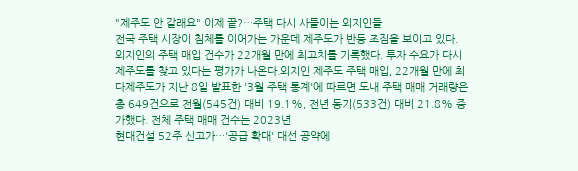"제주도 안 갈래요" 이제 끝?…주택 다시 사들이는 외지인들
전국 주택 시장이 침체를 이어가는 가운데 제주도가 반등 조짐을 보이고 있다. 외지인의 주택 매입 건수가 22개월 만에 최고치를 기록했다. 투자 수요가 다시 제주도를 찾고 있다는 평가가 나온다.외지인 제주도 주택 매입, 22개월 만에 최다제주도가 지난 8일 발표한 '3월 주택 통계'에 따르면 도내 주택 매매 거래량은 총 649건으로 전월(545건) 대비 19.1%, 전년 동기(533건) 대비 21.8% 증가했다. 전체 주택 매매 건수는 2023년
현대건설 52주 신고가…'공급 확대' 대선 공약에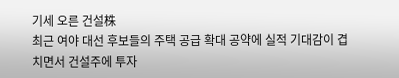기세 오른 건설株
최근 여야 대선 후보들의 주택 공급 확대 공약에 실적 기대감이 겹치면서 건설주에 투자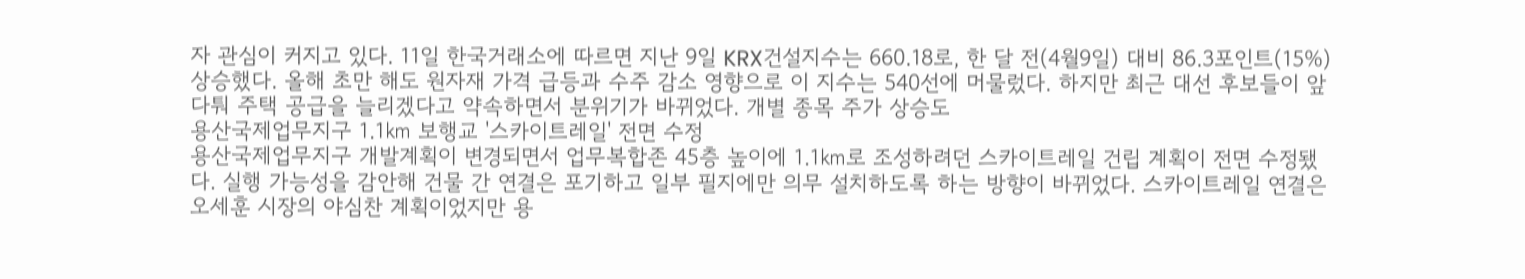자 관심이 커지고 있다. 11일 한국거래소에 따르면 지난 9일 KRX건설지수는 660.18로, 한 달 전(4월9일) 대비 86.3포인트(15%) 상승했다. 올해 초만 해도 원자재 가격 급등과 수주 감소 영향으로 이 지수는 540선에 머물렀다. 하지만 최근 대선 후보들이 앞다퉈 주택 공급을 늘리겠다고 약속하면서 분위기가 바뀌었다. 개별 종목 주가 상승도
용산국제업무지구 1.1㎞ 보행교 '스카이트레일' 전면 수정
용산국제업무지구 개발계획이 변경되면서 업무복합존 45층 높이에 1.1㎞로 조성하려던 스카이트레일 건립 계획이 전면 수정됐다. 실행 가능성을 감안해 건물 간 연결은 포기하고 일부 필지에만 의무 설치하도록 하는 방향이 바뀌었다. 스카이트레일 연결은 오세훈 시장의 야심찬 계획이었지만 용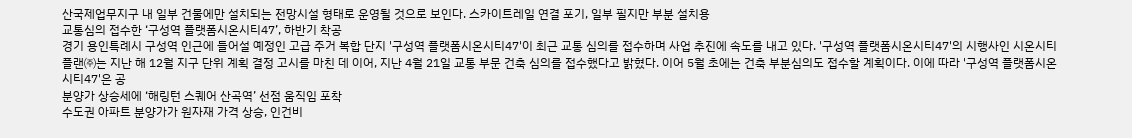산국제업무지구 내 일부 건물에만 설치되는 전망시설 형태로 운영될 것으로 보인다. 스카이트레일 연결 포기, 일부 필지만 부분 설치용
교통심의 접수한 ‘구성역 플랫폼시온시티47’, 하반기 착공
경기 용인특례시 구성역 인근에 들어설 예정인 고급 주거 복합 단지 '구성역 플랫폼시온시티47'이 최근 교통 심의를 접수하며 사업 추진에 속도를 내고 있다. '구성역 플랫폼시온시티47'의 시행사인 시온시티플랜㈜는 지난 해 12월 지구 단위 계획 결정 고시를 마친 데 이어, 지난 4월 21일 교통 부문 건축 심의를 접수했다고 밝혔다. 이어 5월 초에는 건축 부분심의도 접수할 계획이다. 이에 따라 '구성역 플랫폼시온시티47'은 공
분양가 상승세에 ‘해링턴 스퀘어 산곡역’ 선점 움직임 포착
수도권 아파트 분양가가 원자재 가격 상승, 인건비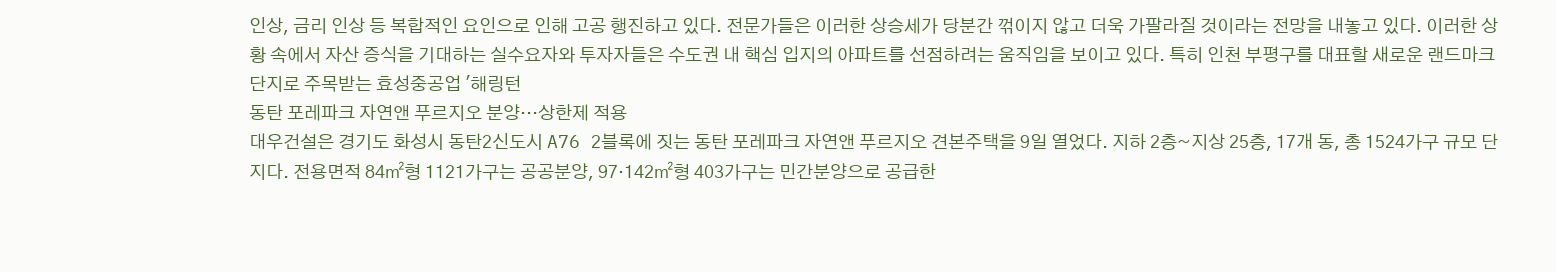인상, 금리 인상 등 복합적인 요인으로 인해 고공 행진하고 있다. 전문가들은 이러한 상승세가 당분간 꺾이지 않고 더욱 가팔라질 것이라는 전망을 내놓고 있다. 이러한 상황 속에서 자산 증식을 기대하는 실수요자와 투자자들은 수도권 내 핵심 입지의 아파트를 선점하려는 움직임을 보이고 있다. 특히 인천 부평구를 대표할 새로운 랜드마크 단지로 주목받는 효성중공업 '해링턴
동탄 포레파크 자연앤 푸르지오 분양…상한제 적용
대우건설은 경기도 화성시 동탄2신도시 A76 2블록에 짓는 동탄 포레파크 자연앤 푸르지오 견본주택을 9일 열었다. 지하 2층~지상 25층, 17개 동, 총 1524가구 규모 단지다. 전용면적 84㎡형 1121가구는 공공분양, 97·142㎡형 403가구는 민간분양으로 공급한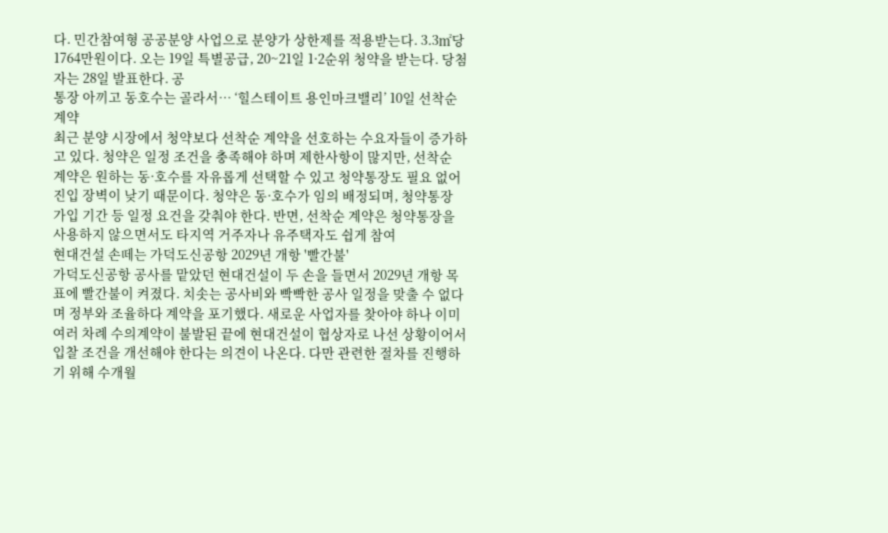다. 민간참여형 공공분양 사업으로 분양가 상한제를 적용받는다. 3.3㎡당 1764만원이다. 오는 19일 특별공급, 20~21일 1·2순위 청약을 받는다. 당첨자는 28일 발표한다. 공
통장 아끼고 동호수는 골라서… ‘힐스테이트 용인마크밸리’ 10일 선착순 계약
최근 분양 시장에서 청약보다 선착순 계약을 선호하는 수요자들이 증가하고 있다. 청약은 일정 조건을 충족해야 하며 제한사항이 많지만, 선착순 계약은 원하는 동·호수를 자유롭게 선택할 수 있고 청약통장도 필요 없어 진입 장벽이 낮기 때문이다. 청약은 동·호수가 임의 배정되며, 청약통장 가입 기간 등 일정 요건을 갖춰야 한다. 반면, 선착순 계약은 청약통장을 사용하지 않으면서도 타지역 거주자나 유주택자도 쉽게 참여
현대건설 손떼는 가덕도신공항 2029년 개항 '빨간불'
가덕도신공항 공사를 맡았던 현대건설이 두 손을 들면서 2029년 개항 목표에 빨간불이 켜졌다. 치솟는 공사비와 빡빡한 공사 일정을 맞출 수 없다며 정부와 조율하다 계약을 포기했다. 새로운 사업자를 찾아야 하나 이미 여러 차례 수의계약이 불발된 끝에 현대건설이 협상자로 나선 상황이어서 입찰 조건을 개선해야 한다는 의견이 나온다. 다만 관련한 절차를 진행하기 위해 수개월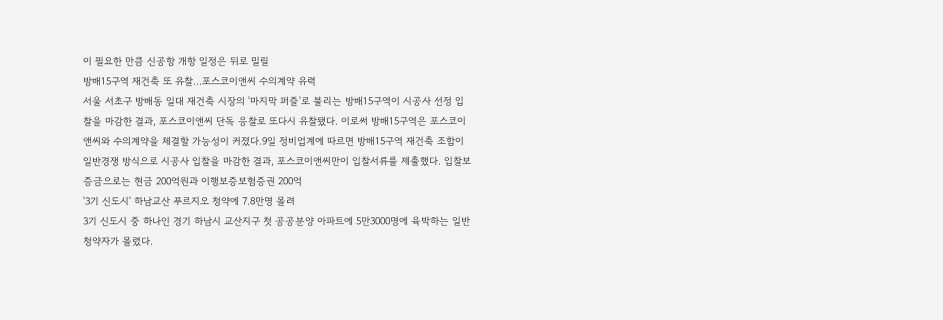이 필요한 만큼 신공항 개항 일정은 뒤로 밀릴
방배15구역 재건축 또 유찰…포스코이앤씨 수의계약 유력
서울 서초구 방배동 일대 재건축 시장의 '마지막 퍼즐'로 불리는 방배15구역이 시공사 선정 입찰을 마감한 결과, 포스코이앤씨 단독 응찰로 또다시 유찰됐다. 이로써 방배15구역은 포스코이앤씨와 수의계약을 체결할 가능성이 커졌다.9일 정비업계에 따르면 방배15구역 재건축 조합이 일반경쟁 방식으로 시공사 입찰을 마감한 결과, 포스코이앤씨만이 입찰서류를 제출했다. 입찰보증금으로는 현금 200억원과 이행보증보험증권 200억
'3기 신도시' 하남교산 푸르지오 청약에 7.8만명 몰려
3기 신도시 중 하나인 경기 하남시 교산지구 첫 공공분양 아파트에 5만3000명에 육박하는 일반청약자가 몰렸다.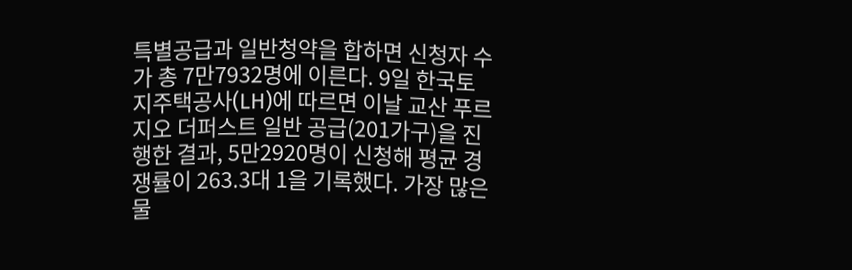특별공급과 일반청약을 합하면 신청자 수가 총 7만7932명에 이른다. 9일 한국토지주택공사(LH)에 따르면 이날 교산 푸르지오 더퍼스트 일반 공급(201가구)을 진행한 결과, 5만2920명이 신청해 평균 경쟁률이 263.3대 1을 기록했다. 가장 많은 물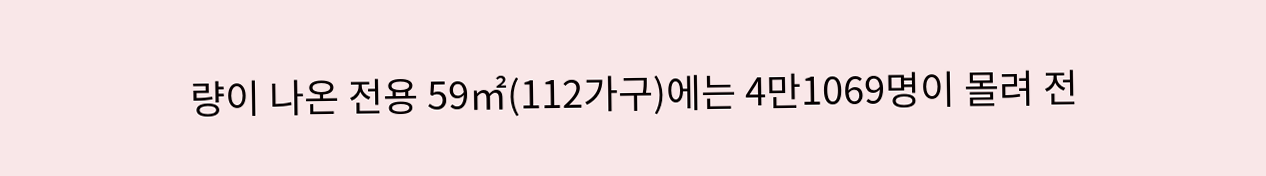량이 나온 전용 59㎡(112가구)에는 4만1069명이 몰려 전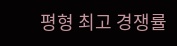평형 최고 경쟁률